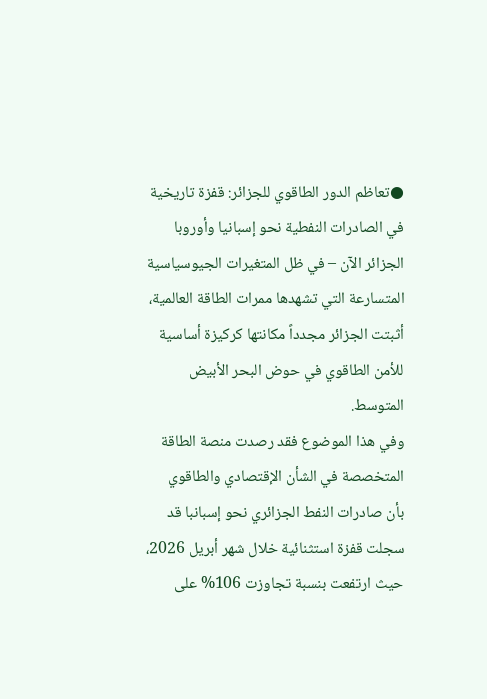●تعاظم الدور الطاقوي للجزائر: قفزة تاريخية في الصادرات النفطية نحو إسبانيا وأوروبا
الجزائر الآن – في ظل المتغيرات الجيوسياسية المتسارعة التي تشهدها ممرات الطاقة العالمية، أثبتت الجزائر مجدداً مكانتها كركيزة أساسية للأمن الطاقوي في حوض البحر الأبيض المتوسط.
وفي هذا الموضوع فقد رصدت منصة الطاقة المتخصصة في الشأن الإقتصادي والطاقوي
بأن صادرات النفط الجزائري نحو إسبانبا قد سجلت قفزة استثنائية خلال شهر أبريل 2026، حيث ارتفعت بنسبة تجاوزت 106% على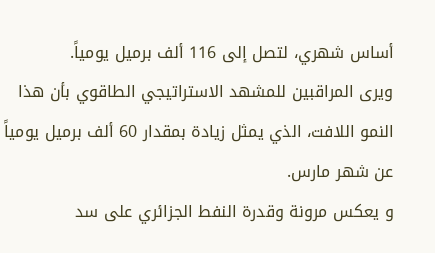أساس شهري، لتصل إلى 116 ألف برميل يومياً.
ويرى المراقبين للمشهد الاستراتيجي الطاقوي بأن هذا النمو اللافت، الذي يمثل زيادة بمقدار 60 ألف برميل يومياً عن شهر مارس.
و يعكس مرونة وقدرة النفط الجزائري على سد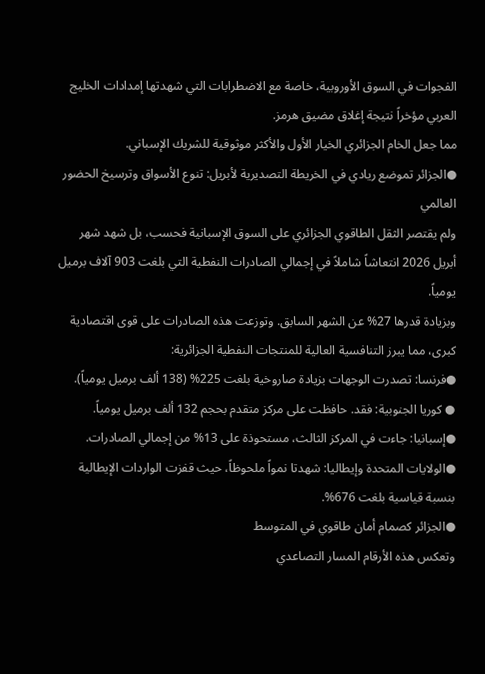الفجوات في السوق الأوروبية، خاصة مع الاضطرابات التي شهدتها إمدادات الخليج العربي مؤخراً نتيجة إغلاق مضيق هرمز.
مما جعل الخام الجزائري الخيار الأول والأكثر موثوقية للشريك الإسباني.
●الجزائر تموضع ريادي في الخريطة التصديرية لأبريل: تنوع الأسواق وترسيخ الحضور العالمي
ولم يقتصر الثقل الطاقوي الجزائري على السوق الإسبانية فحسب، بل شهد شهر أبريل 2026 انتعاشاً شاملاً في إجمالي الصادرات النفطية التي بلغت 903 آلاف برميل يومياً.
وبزيادة قدرها 27% عن الشهر السابق. وتوزعت هذه الصادرات على قوى اقتصادية كبرى، مما يبرز التنافسية العالية للمنتجات النفطية الجزائرية:
●فرنسا: تصدرت الوجهات بزيادة صاروخية بلغت 225% (138 ألف برميل يومياً).
● كوريا الجنوبية: فقد. حافظت على مركز متقدم بحجم 132 ألف برميل يومياً.
●إسبانيا: جاءت في المركز الثالث، مستحوذة على 13% من إجمالي الصادرات.
●الولايات المتحدة وإيطاليا: شهدتا نمواً ملحوظاً، حيث قفزت الواردات الإيطالية بنسبة قياسية بلغت 676%.
●الجزائر كصمام أمان طاقوي في المتوسط
وتعكس هذه الأرقام المسار التصاعدي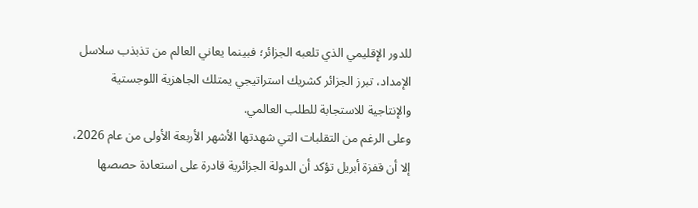للدور الإقليمي الذي تلعبه الجزائر؛ فبينما يعاني العالم من تذبذب سلاسل الإمداد، تبرز الجزائر كشريك استراتيجي يمتلك الجاهزية اللوجستية والإنتاجية للاستجابة للطلب العالمي.
وعلى الرغم من التقلبات التي شهدتها الأشهر الأربعة الأولى من عام 2026، إلا أن قفزة أبريل تؤكد أن الدولة الجزائرية قادرة على استعادة حصصها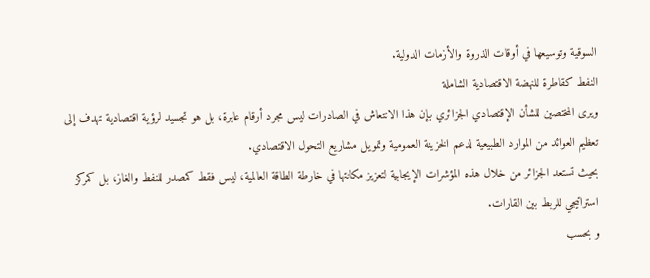السوقية وتوسيعها في أوقات الذروة والأزمات الدولية.
النفط كقاطرة للنهضة الاقتصادية الشاملة
ويرى المختصين للشأن الإقتصادي الجزائري بإن هذا الانتعاش في الصادرات ليس مجرد أرقام عابرة، بل هو تجسيد لرؤية اقتصادية تهدف إلى تعظيم العوائد من الموارد الطبيعية لدعم الخزينة العمومية وتمويل مشاريع التحول الاقتصادي.
بحيث تستعد الجزائر من خلال هذه المؤشرات الإيجابية لتعزيز مكانتها في خارطة الطاقة العالمية، ليس فقط كمصدر للنفط والغاز، بل كمركز استراتيجي للربط بين القارات.
و بحسب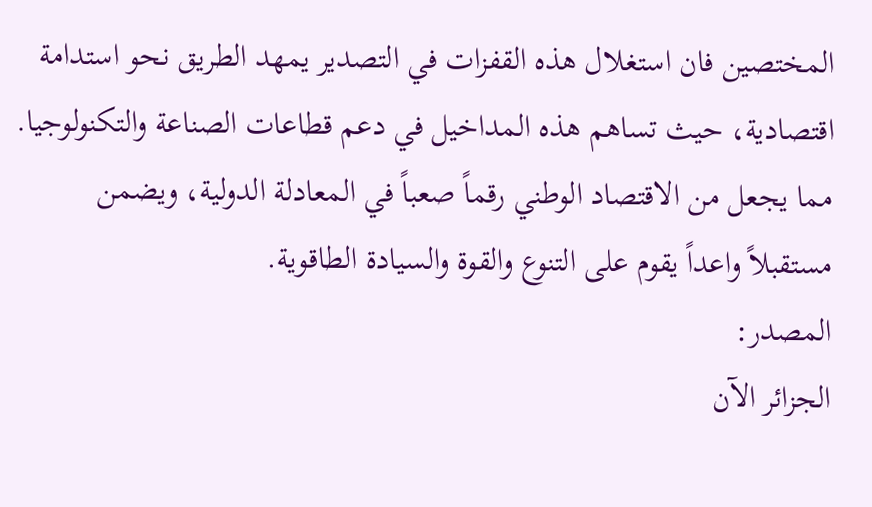المختصين فان استغلال هذه القفزات في التصدير يمهد الطريق نحو استدامة اقتصادية، حيث تساهم هذه المداخيل في دعم قطاعات الصناعة والتكنولوجيا.
مما يجعل من الاقتصاد الوطني رقماً صعباً في المعادلة الدولية، ويضمن مستقبلاً واعداً يقوم على التنوع والقوة والسيادة الطاقوية.
المصدر:
الجزائر الآن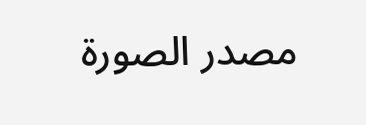مصدر الصورة